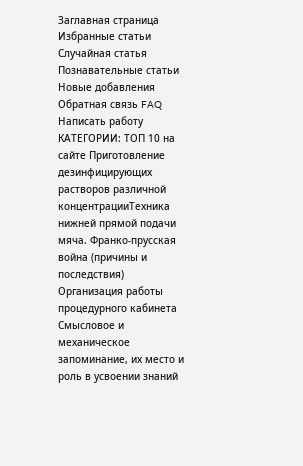Заглавная страница Избранные статьи Случайная статья Познавательные статьи Новые добавления Обратная связь FAQ Написать работу КАТЕГОРИИ: ТОП 10 на сайте Приготовление дезинфицирующих растворов различной концентрацииТехника нижней прямой подачи мяча. Франко-прусская война (причины и последствия) Организация работы процедурного кабинета Смысловое и механическое запоминание, их место и роль в усвоении знаний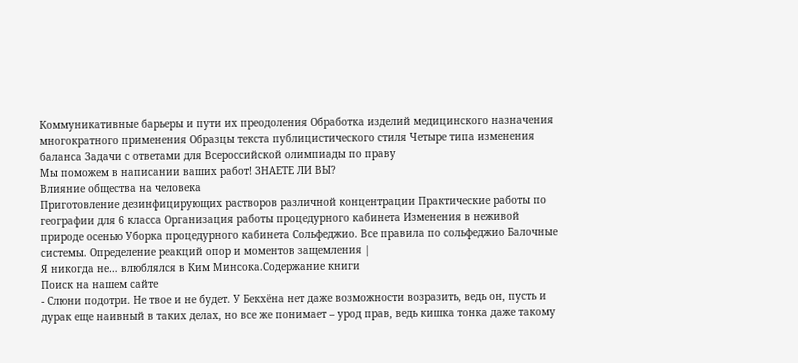Коммуникативные барьеры и пути их преодоления Обработка изделий медицинского назначения многократного применения Образцы текста публицистического стиля Четыре типа изменения баланса Задачи с ответами для Всероссийской олимпиады по праву
Мы поможем в написании ваших работ! ЗНАЕТЕ ЛИ ВЫ?
Влияние общества на человека
Приготовление дезинфицирующих растворов различной концентрации Практические работы по географии для 6 класса Организация работы процедурного кабинета Изменения в неживой природе осенью Уборка процедурного кабинета Сольфеджио. Все правила по сольфеджио Балочные системы. Определение реакций опор и моментов защемления |
Я никогда не… влюблялся в Ким Минсока.Содержание книги
Поиск на нашем сайте
- Слюни подотри. Не твое и не будет. У Бекхёна нет даже возможности возразить, ведь он, пусть и дурак еще наивный в таких делах, но все же понимает – урод прав, ведь кишка тонка даже такому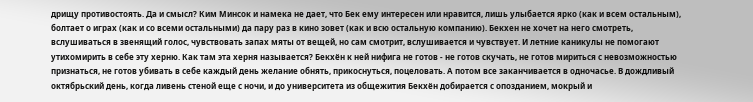дрищу противостоять. Да и смысл? Ким Минсок и намека не дает, что Бек ему интересен или нравится, лишь улыбается ярко (как и всем остальным), болтает о играх (как и со всеми остальными) да пару раз в кино зовет (как и всю остальную компанию). Бекхен не хочет на него смотреть, вслушиваться в звенящий голос, чувствовать запах мяты от вещей, но сам смотрит, вслушивается и чувствует. И летние каникулы не помогают утихомирить в себе эту херню. Как там эта херня называется? Бекхён к ней нифига не готов - не готов скучать, не готов мириться с невозможностью признаться, не готов убивать в себе каждый день желание обнять, прикоснуться, поцеловать. А потом все заканчивается в одночасье. В дождливый октябрьский день, когда ливень стеной еще с ночи, и до университета из общежития Бекхён добирается с опозданием, мокрый и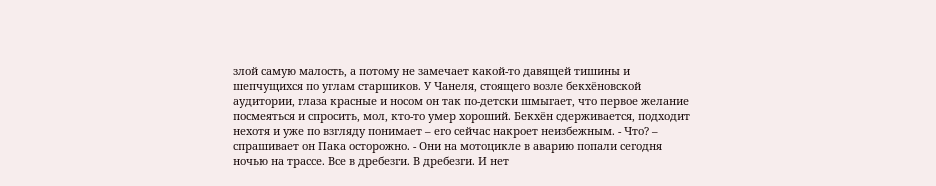злой самую малость, а потому не замечает какой-то давящей тишины и шепчущихся по углам старшиков. У Чанеля, стоящего возле бекхёновской аудитории, глаза красные и носом он так по-детски шмыгает, что первое желание посмеяться и спросить, мол, кто-то умер хороший. Бекхён сдерживается, подходит нехотя и уже по взгляду понимает – его сейчас накроет неизбежным. - Что? – спрашивает он Пака осторожно. - Они на мотоцикле в аварию попали сегодня ночью на трассе. Все в дребезги. В дребезги. И нет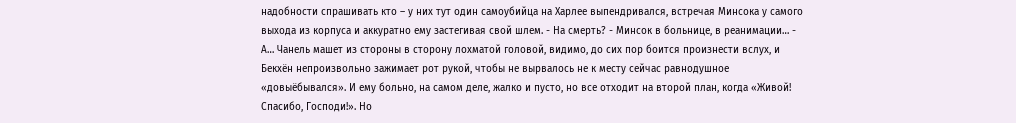надобности спрашивать кто – у них тут один самоубийца на Харлее выпендривался, встречая Минсока у самого выхода из корпуса и аккуратно ему застегивая свой шлем. - На смерть? - Минсок в больнице, в реанимации… - А… Чанель машет из стороны в сторону лохматой головой, видимо, до сих пор боится произнести вслух, и Бекхён непроизвольно зажимает рот рукой, чтобы не вырвалось не к месту сейчас равнодушное «довыёбывался». И ему больно, на самом деле, жалко и пусто, но все отходит на второй план, когда «Живой! Спасибо, Господи!». Но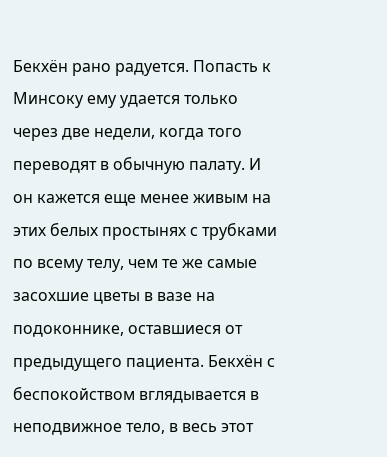Бекхён рано радуется. Попасть к Минсоку ему удается только через две недели, когда того переводят в обычную палату. И он кажется еще менее живым на этих белых простынях с трубками по всему телу, чем те же самые засохшие цветы в вазе на подоконнике, оставшиеся от предыдущего пациента. Бекхён с беспокойством вглядывается в неподвижное тело, в весь этот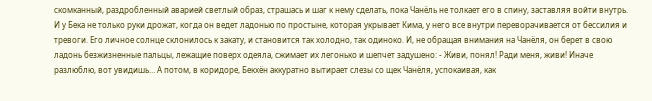скомканный, раздробленный аварией светлый образ, страшась и шаг к нему сделать, пока Чанёль не толкает его в спину, заставляя войти внутрь. И у Бека не только руки дрожат, когда он ведет ладонью по простыне, которая укрывает Кима, у него все внутри переворачивается от бессилия и тревоги. Его личное солнце склонилось к закату, и становится так холодно, так одиноко. И, не обращая внимания на Чанёля, он берет в свою ладонь безжизненные пальцы, лежащие поверх одеяла, сжимает их легонько и шепчет задушено: - Живи, понял! Ради меня, живи! Иначе разлюблю, вот увидишь… А потом, в коридоре, Бекхён аккуратно вытирает слезы со щек Чанёля, успокаивая, как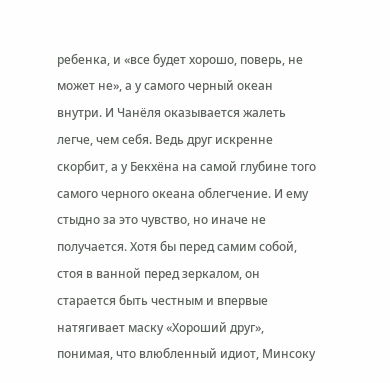ребенка, и «все будет хорошо, поверь, не может не», а у самого черный океан внутри. И Чанёля оказывается жалеть легче, чем себя. Ведь друг искренне скорбит, а у Бекхёна на самой глубине того самого черного океана облегчение. И ему стыдно за это чувство, но иначе не получается. Хотя бы перед самим собой, стоя в ванной перед зеркалом, он старается быть честным и впервые натягивает маску «Хороший друг», понимая, что влюбленный идиот, Минсоку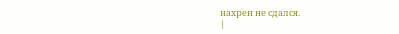нахрен не сдался.
|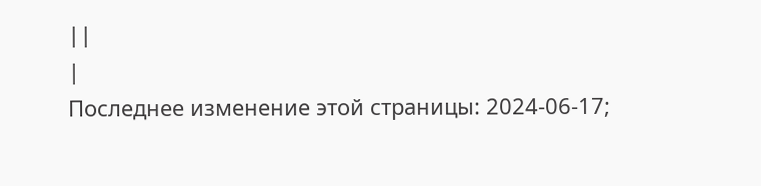||
|
Последнее изменение этой страницы: 2024-06-17;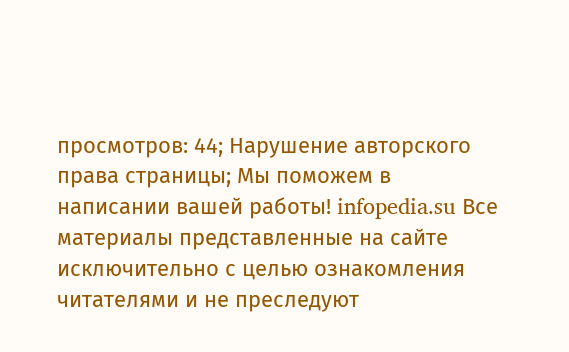просмотров: 44; Нарушение авторского права страницы; Мы поможем в написании вашей работы! infopedia.su Все материалы представленные на сайте исключительно с целью ознакомления читателями и не преследуют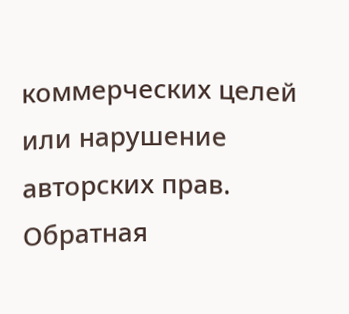коммерческих целей или нарушение авторских прав. Обратная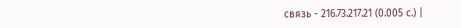связь - 216.73.217.21 (0.005 с.) |